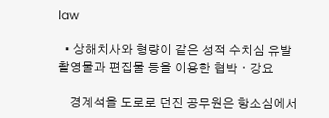law

  • 상해치사와 형량이 같은 성적 수치심 유발 촬영물과 편집물 등을 이용한 협박ㆍ강요

    경계석을 도로로 던진 공무원은 항소심에서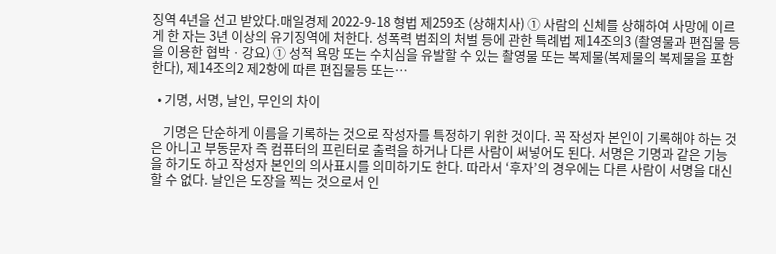징역 4년을 선고 받았다.매일경제 2022-9-18 형법 제259조 (상해치사) ① 사람의 신체를 상해하여 사망에 이르게 한 자는 3년 이상의 유기징역에 처한다. 성폭력 범죄의 처벌 등에 관한 특례법 제14조의3 (촬영물과 편집물 등을 이용한 협박ㆍ강요) ① 성적 욕망 또는 수치심을 유발할 수 있는 촬영물 또는 복제물(복제물의 복제물을 포함한다), 제14조의2 제2항에 따른 편집물등 또는…

  • 기명, 서명, 날인, 무인의 차이

    기명은 단순하게 이름을 기록하는 것으로 작성자를 특정하기 위한 것이다. 꼭 작성자 본인이 기록해야 하는 것은 아니고 부동문자 즉 컴퓨터의 프린터로 출력을 하거나 다른 사람이 써넣어도 된다. 서명은 기명과 같은 기능을 하기도 하고 작성자 본인의 의사표시를 의미하기도 한다. 따라서 ‘후자’의 경우에는 다른 사람이 서명을 대신할 수 없다. 날인은 도장을 찍는 것으로서 인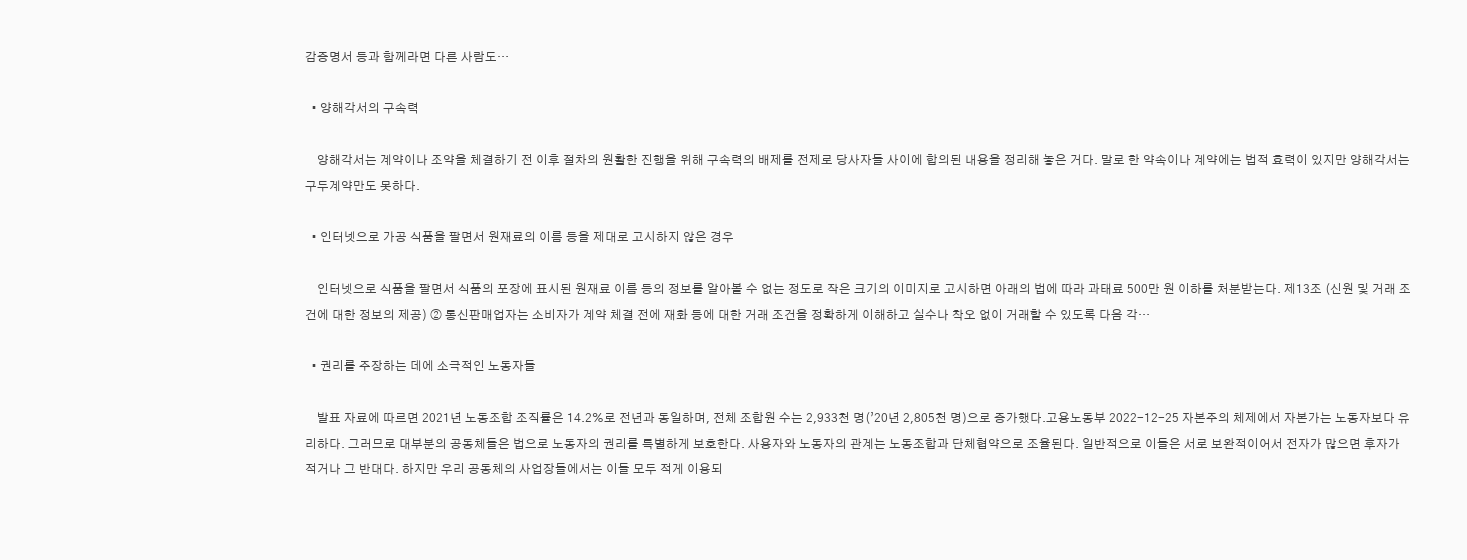감증명서 등과 함께라면 다른 사람도…

  • 양해각서의 구속력

    양해각서는 계약이나 조약을 체결하기 전 이후 절차의 원활한 진행을 위해 구속력의 배제를 전제로 당사자들 사이에 합의된 내용을 정리해 놓은 거다. 말로 한 약속이나 계약에는 법적 효력이 있지만 양해각서는 구두계약만도 못하다.

  • 인터넷으로 가공 식품을 팔면서 원재료의 이름 등을 제대로 고시하지 않은 경우

    인터넷으로 식품을 팔면서 식품의 포장에 표시된 원재료 이름 등의 정보를 알아볼 수 없는 정도로 작은 크기의 이미지로 고시하면 아래의 법에 따라 과태료 500만 원 이하를 처분받는다. 제13조 (신원 및 거래 조건에 대한 정보의 제공) ② 통신판매업자는 소비자가 계약 체결 전에 재화 등에 대한 거래 조건을 정확하게 이해하고 실수나 착오 없이 거래할 수 있도록 다음 각…

  • 권리를 주장하는 데에 소극적인 노동자들

    발표 자료에 따르면 2021년 노동조합 조직률은 14.2%로 전년과 동일하며, 전체 조합원 수는 2,933천 명(’20년 2,805천 명)으로 증가했다.고용노동부 2022-12-25 자본주의 체제에서 자본가는 노동자보다 유리하다. 그러므로 대부분의 공동체들은 법으로 노동자의 권리를 특별하게 보호한다. 사용자와 노동자의 관계는 노동조합과 단체협약으로 조율된다. 일반적으로 이들은 서로 보완적이어서 전자가 많으면 후자가 적거나 그 반대다. 하지만 우리 공동체의 사업장들에서는 이들 모두 적게 이용되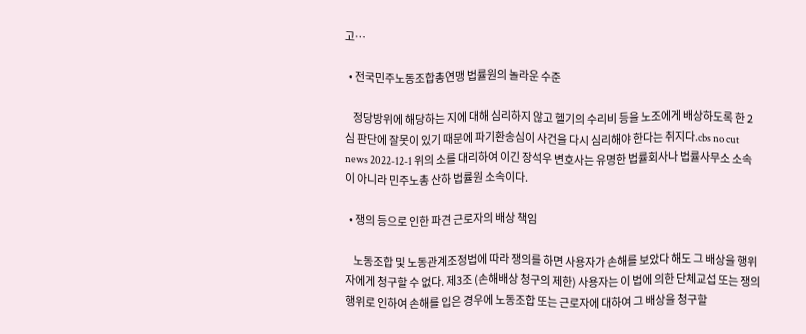고…

  • 전국민주노동조합총연맹 법률원의 놀라운 수준

    정당방위에 해당하는 지에 대해 심리하지 않고 헬기의 수리비 등을 노조에게 배상하도록 한 2심 판단에 잘못이 있기 때문에 파기환송심이 사건을 다시 심리해야 한다는 취지다.cbs no cut news 2022-12-1 위의 소를 대리하여 이긴 장석우 변호사는 유명한 법률회사나 법률사무소 소속이 아니라 민주노총 산하 법률원 소속이다.

  • 쟁의 등으로 인한 파견 근로자의 배상 책임

    노동조합 및 노동관계조정법에 따라 쟁의를 하면 사용자가 손해를 보았다 해도 그 배상을 행위자에게 청구할 수 없다. 제3조 (손해배상 청구의 제한) 사용자는 이 법에 의한 단체교섭 또는 쟁의행위로 인하여 손해를 입은 경우에 노동조합 또는 근로자에 대하여 그 배상을 청구할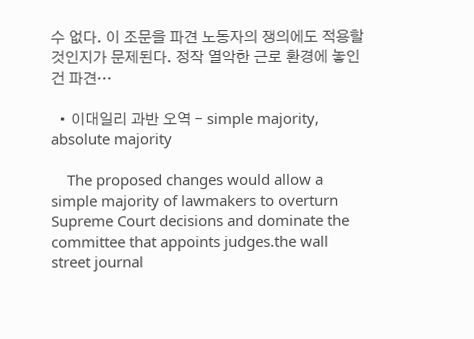수 없다. 이 조문을 파견 노동자의 쟁의에도 적용할 것인지가 문제된다. 정작 열악한 근로 환경에 놓인 건 파견…

  • 이대일리 과반 오역 – simple majority, absolute majority

    The proposed changes would allow a simple majority of lawmakers to overturn Supreme Court decisions and dominate the committee that appoints judges.the wall street journal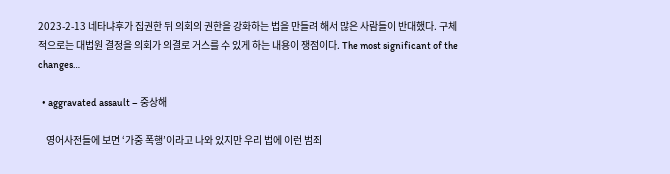2023-2-13 네타냐후가 집권한 뒤 의회의 권한을 강화하는 법을 만들려 해서 많은 사람들이 반대했다. 구체적으로는 대법원 결정을 의회가 의결로 거스를 수 있게 하는 내용이 쟁점이다. The most significant of the changes…

  • aggravated assault – 중상해

    영어사전들에 보면 ‘가중 폭행’이라고 나와 있지만 우리 법에 이런 범죄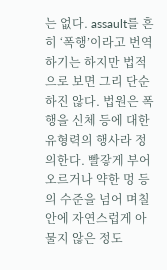는 없다. assault를 흔히 ‘폭행’이라고 번역하기는 하지만 법적으로 보면 그리 단순하진 않다. 법원은 폭행을 신체 등에 대한 유형력의 행사라 정의한다. 빨갛게 부어 오르거나 약한 멍 등의 수준을 넘어 며칠 안에 자연스럽게 아물지 않은 정도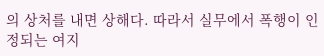의 상처를 내면 상해다. 따라서 실무에서 폭행이 인정되는 여지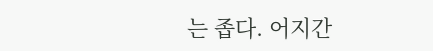는 좁다. 어지간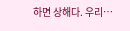하면 상해다. 우리…